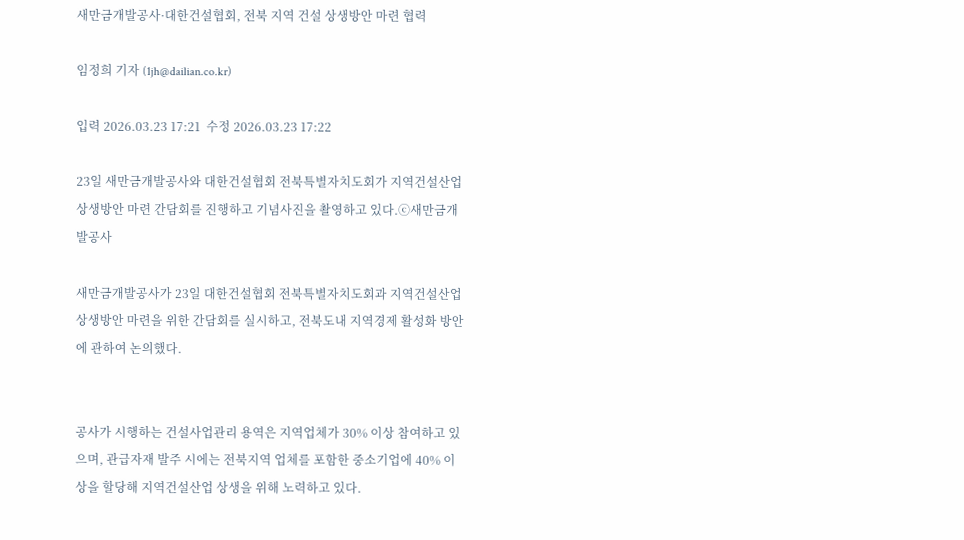새만금개발공사·대한건설협회, 전북 지역 건설 상생방안 마련 협력

임정희 기자 (1jh@dailian.co.kr)

입력 2026.03.23 17:21  수정 2026.03.23 17:22

23일 새만금개발공사와 대한건설협회 전북특별자치도회가 지역건설산업 상생방안 마련 간담회를 진행하고 기념사진을 촬영하고 있다.ⓒ새만금개발공사

새만금개발공사가 23일 대한건설협회 전북특별자치도회과 지역건설산업 상생방안 마련을 위한 간담회를 실시하고, 전북도내 지역경제 활성화 방안에 관하여 논의했다.


공사가 시행하는 건설사업관리 용역은 지역업체가 30% 이상 참여하고 있으며, 관급자재 발주 시에는 전북지역 업체를 포함한 중소기업에 40% 이상을 할당해 지역건설산업 상생을 위해 노력하고 있다.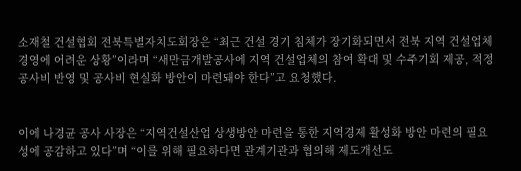소재철 건설협회 전북특별자치도회장은 “최근 건설 경기 침체가 장기화되면서 전북 지역 건설업체 경영에 어려운 상황”이라며 “새만금개발공사에 지역 건설업체의 참여 확대 및 수주기회 제공, 적정공사비 반영 및 공사비 현실화 방안이 마련돼야 한다”고 요청했다.


이에 나경균 공사 사장은 “지역건설산업 상생방안 마련을 통한 지역경제 활성화 방안 마련의 필요성에 공감하고 있다”며 “이를 위해 필요하다면 관계기관과 협의해 제도개선도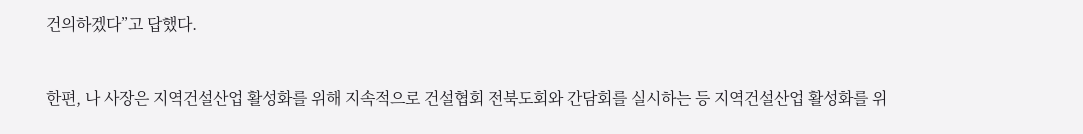건의하겠다”고 답했다.


한편, 나 사장은 지역건설산업 활성화를 위해 지속적으로 건설협회 전북도회와 간담회를 실시하는 등 지역건설산업 활성화를 위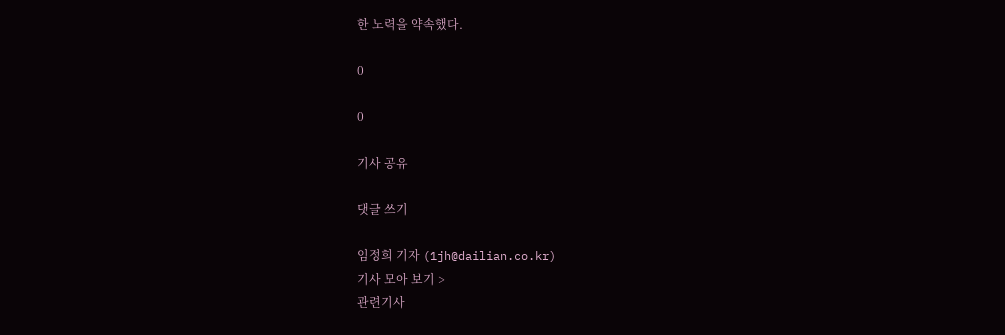한 노력을 약속했다.

0

0

기사 공유

댓글 쓰기

임정희 기자 (1jh@dailian.co.kr)
기사 모아 보기 >
관련기사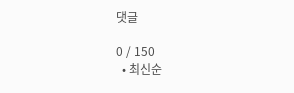댓글

0 / 150
  • 최신순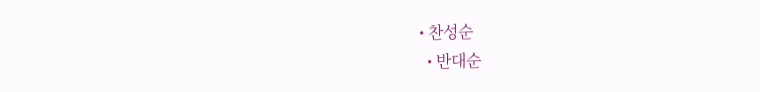• 찬성순
  • 반대순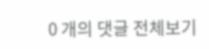0 개의 댓글 전체보기